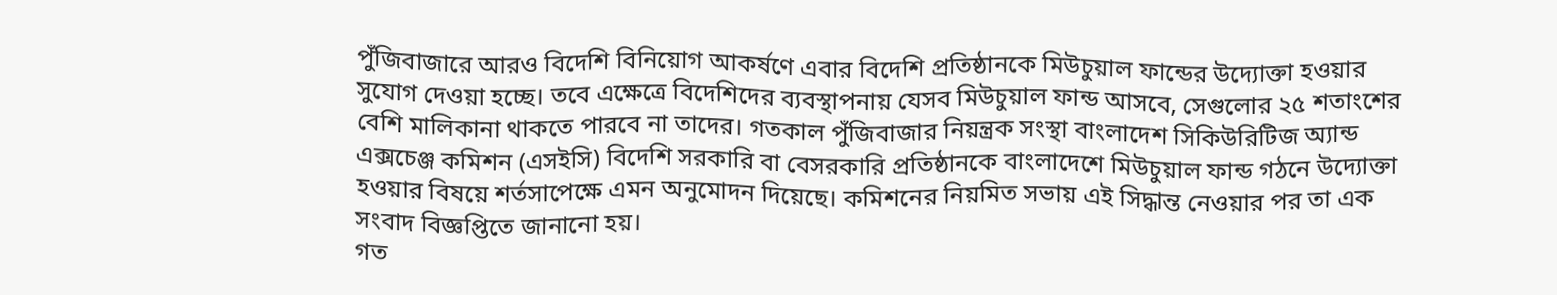পুঁজিবাজারে আরও বিদেশি বিনিয়োগ আকর্ষণে এবার বিদেশি প্রতিষ্ঠানকে মিউচুয়াল ফান্ডের উদ্যোক্তা হওয়ার সুযোগ দেওয়া হচ্ছে। তবে এক্ষেত্রে বিদেশিদের ব্যবস্থাপনায় যেসব মিউচুয়াল ফান্ড আসবে, সেগুলোর ২৫ শতাংশের বেশি মালিকানা থাকতে পারবে না তাদের। গতকাল পুঁজিবাজার নিয়ন্ত্রক সংস্থা বাংলাদেশ সিকিউরিটিজ অ্যান্ড এক্সচেঞ্জ কমিশন (এসইসি) বিদেশি সরকারি বা বেসরকারি প্রতিষ্ঠানকে বাংলাদেশে মিউচুয়াল ফান্ড গঠনে উদ্যোক্তা হওয়ার বিষয়ে শর্তসাপেক্ষে এমন অনুমোদন দিয়েছে। কমিশনের নিয়মিত সভায় এই সিদ্ধান্ত নেওয়ার পর তা এক সংবাদ বিজ্ঞপ্তিতে জানানো হয়।
গত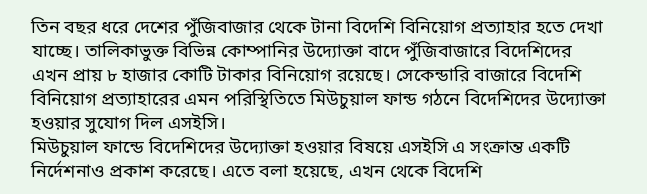তিন বছর ধরে দেশের পুঁজিবাজার থেকে টানা বিদেশি বিনিয়োগ প্রত্যাহার হতে দেখা যাচ্ছে। তালিকাভুক্ত বিভিন্ন কোম্পানির উদ্যোক্তা বাদে পুঁজিবাজারে বিদেশিদের এখন প্রায় ৮ হাজার কোটি টাকার বিনিয়োগ রয়েছে। সেকেন্ডারি বাজারে বিদেশি বিনিয়োগ প্রত্যাহারের এমন পরিস্থিতিতে মিউচুয়াল ফান্ড গঠনে বিদেশিদের উদ্যোক্তা হওয়ার সুযোগ দিল এসইসি।
মিউচুয়াল ফান্ডে বিদেশিদের উদ্যোক্তা হওয়ার বিষয়ে এসইসি এ সংক্রান্ত একটি নির্দেশনাও প্রকাশ করেছে। এতে বলা হয়েছে, এখন থেকে বিদেশি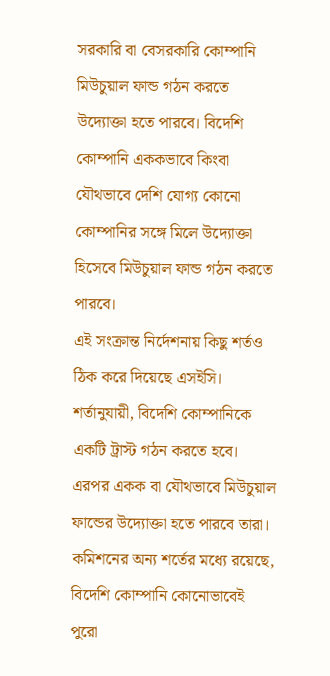সরকারি বা বেসরকারি কোম্পানি মিউচুয়াল ফান্ড গঠন করতে উদ্যোক্তা হতে পারবে। বিদেশি কোম্পানি এককভাবে কিংবা যৌথভাবে দেশি যোগ্য কোনো কোম্পানির সঙ্গে মিলে উদ্যোক্তা হিসেবে মিউচুয়াল ফান্ড গঠন করতে পারবে।
এই সংক্রান্ত নির্দেশনায় কিছু শর্তও ঠিক করে দিয়েছে এসইসি। শর্তানুযায়ী, বিদেশি কোম্পানিকে একটি ট্রাস্ট গঠন করতে হবে। এরপর একক বা যৌথভাবে মিউচুয়াল ফান্ডের উদ্যোক্তা হতে পারবে তারা। কমিশনের অন্য শর্তের মধ্যে রয়েছে, বিদেশি কোম্পানি কোনোভাবেই পুরো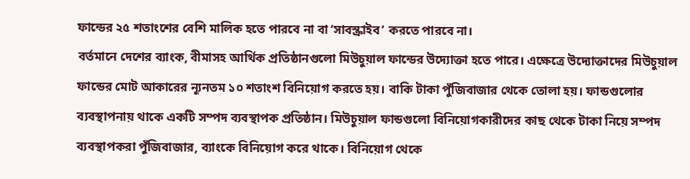ফান্ডের ২৫ শতাংশের বেশি মালিক হতে পারবে না বা ‘সাবস্ক্রাইব’ করতে পারবে না।
বর্তমানে দেশের ব্যাংক, বীমাসহ আর্থিক প্রতিষ্ঠানগুলো মিউচুয়াল ফান্ডের উদ্যোক্তা হতে পারে। এক্ষেত্রে উদ্যোক্তাদের মিউচুয়াল ফান্ডের মোট আকারের ন্যূনতম ১০ শতাংশ বিনিয়োগ করতে হয়। বাকি টাকা পুঁজিবাজার থেকে তোলা হয়। ফান্ডগুলোর ব্যবস্থাপনায় থাকে একটি সম্পদ ব্যবস্থাপক প্রতিষ্ঠান। মিউচুয়াল ফান্ডগুলো বিনিয়োগকারীদের কাছ থেকে টাকা নিয়ে সম্পদ ব্যবস্থাপকরা পুঁজিবাজার, ব্যাংকে বিনিয়োগ করে থাকে। বিনিয়োগ থেকে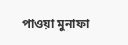পাওয়া মুনাফা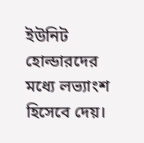ইউনিট হোল্ডারদের মধ্যে লভ্যাংশ হিসেবে দেয়।